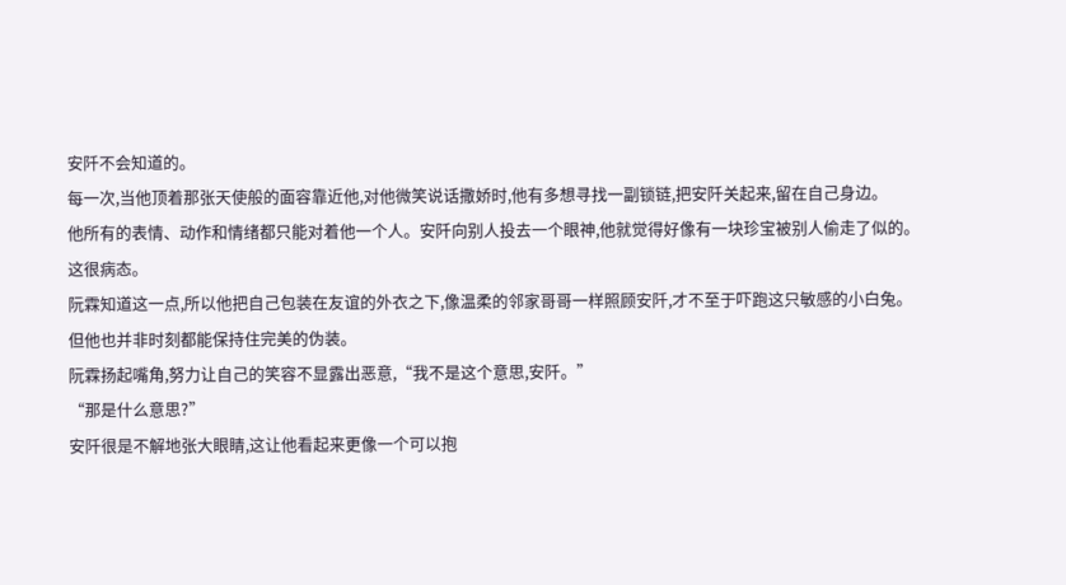安阡不会知道的。
每一次,当他顶着那张天使般的面容靠近他,对他微笑说话撒娇时,他有多想寻找一副锁链,把安阡关起来,留在自己身边。
他所有的表情、动作和情绪都只能对着他一个人。安阡向别人投去一个眼神,他就觉得好像有一块珍宝被别人偷走了似的。
这很病态。
阮霖知道这一点,所以他把自己包装在友谊的外衣之下,像温柔的邻家哥哥一样照顾安阡,才不至于吓跑这只敏感的小白兔。
但他也并非时刻都能保持住完美的伪装。
阮霖扬起嘴角,努力让自己的笑容不显露出恶意,“我不是这个意思,安阡。”
“那是什么意思?”
安阡很是不解地张大眼睛,这让他看起来更像一个可以抱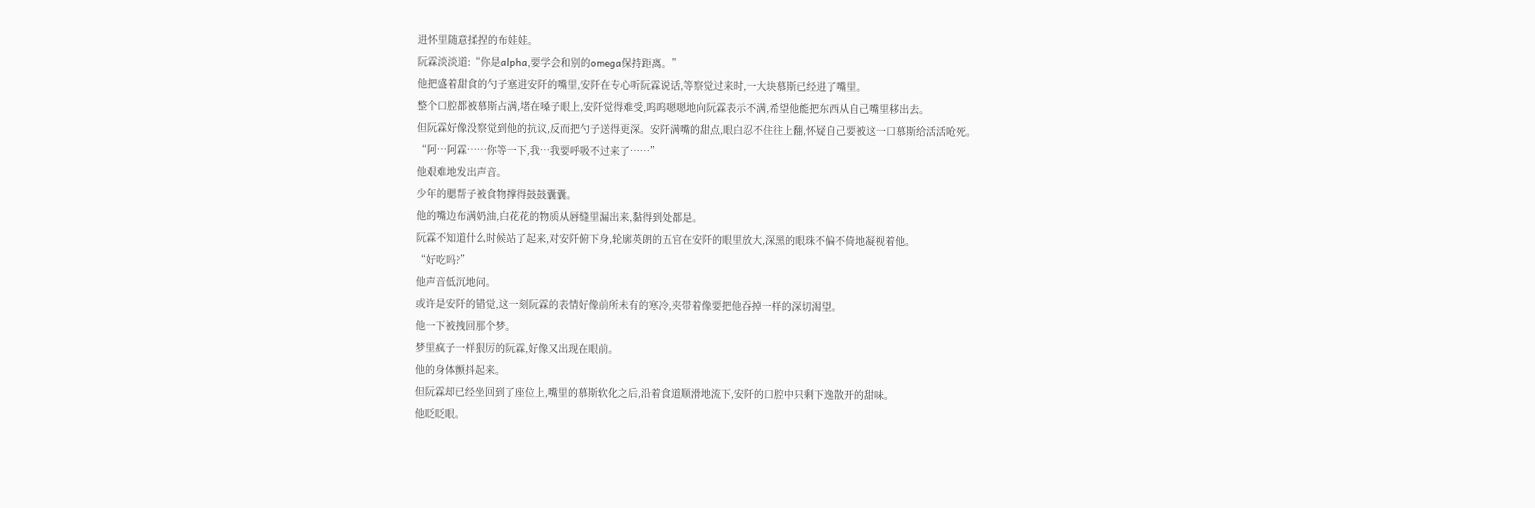进怀里随意揉捏的布娃娃。
阮霖淡淡道:“你是alpha,要学会和别的omega保持距离。”
他把盛着甜食的勺子塞进安阡的嘴里,安阡在专心听阮霖说话,等察觉过来时,一大块慕斯已经进了嘴里。
整个口腔都被慕斯占满,堵在嗓子眼上,安阡觉得难受,呜呜嗯嗯地向阮霖表示不满,希望他能把东西从自己嘴里移出去。
但阮霖好像没察觉到他的抗议,反而把勺子送得更深。安阡满嘴的甜点,眼白忍不住往上翻,怀疑自己要被这一口慕斯给活活呛死。
“阿…阿霖……你等一下,我…我要呼吸不过来了……”
他艰难地发出声音。
少年的腮帮子被食物撑得鼓鼓囊囊。
他的嘴边布满奶油,白花花的物质从唇缝里漏出来,黏得到处都是。
阮霖不知道什么时候站了起来,对安阡俯下身,轮廓英朗的五官在安阡的眼里放大,深黑的眼珠不偏不倚地凝视着他。
“好吃吗?”
他声音低沉地问。
或许是安阡的错觉,这一刻阮霖的表情好像前所未有的寒冷,夹带着像要把他吞掉一样的深切渴望。
他一下被拽回那个梦。
梦里疯子一样狠厉的阮霖,好像又出现在眼前。
他的身体颤抖起来。
但阮霖却已经坐回到了座位上,嘴里的慕斯软化之后,沿着食道顺滑地流下,安阡的口腔中只剩下逸散开的甜味。
他眨眨眼。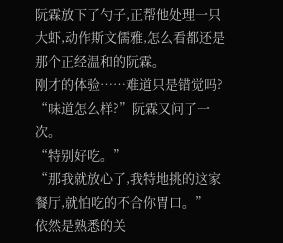阮霖放下了勺子,正帮他处理一只大虾,动作斯文儒雅,怎么看都还是那个正经温和的阮霖。
刚才的体验……难道只是错觉吗?
“味道怎么样?”阮霖又问了一次。
“特别好吃。”
“那我就放心了,我特地挑的这家餐厅,就怕吃的不合你胃口。”
依然是熟悉的关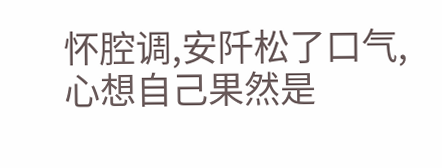怀腔调,安阡松了口气,心想自己果然是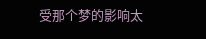受那个梦的影响太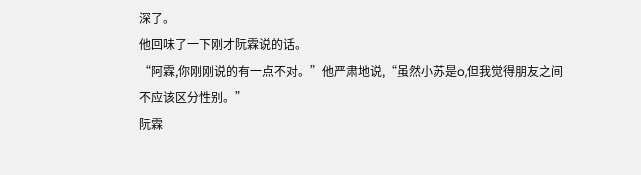深了。
他回味了一下刚才阮霖说的话。
“阿霖,你刚刚说的有一点不对。”他严肃地说,“虽然小苏是o,但我觉得朋友之间不应该区分性别。”
阮霖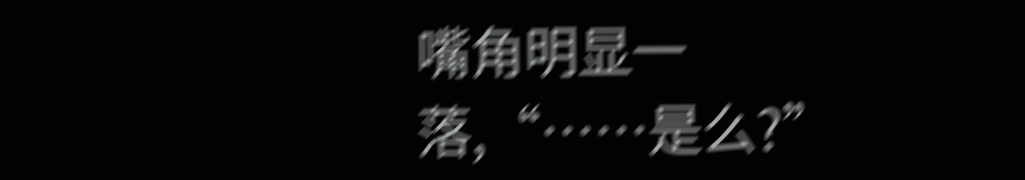嘴角明显一落,“……是么?”